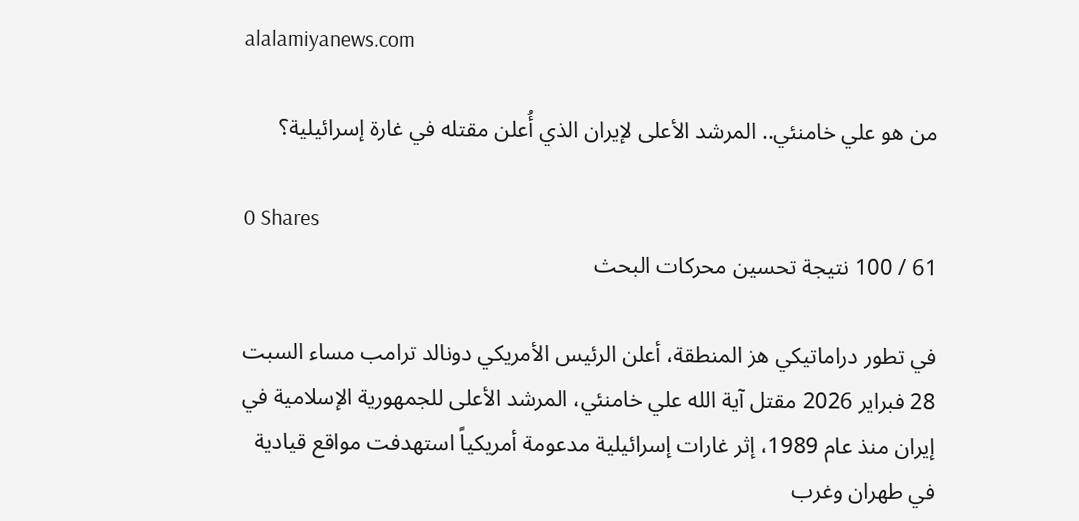alalamiyanews.com

من هو علي خامنئي.. المرشد الأعلى لإيران الذي أُعلن مقتله في غارة إسرائيلية؟

0 Shares
61 / 100 نتيجة تحسين محركات البحث

في تطور دراماتيكي هز المنطقة، أعلن الرئيس الأمريكي دونالد ترامب مساء السبت 28 فبراير 2026 مقتل آية الله علي خامنئي، المرشد الأعلى للجمهورية الإسلامية في إيران منذ عام 1989، إثر غارات إسرائيلية مدعومة أمريكياً استهدفت مواقع قيادية في طهران وغرب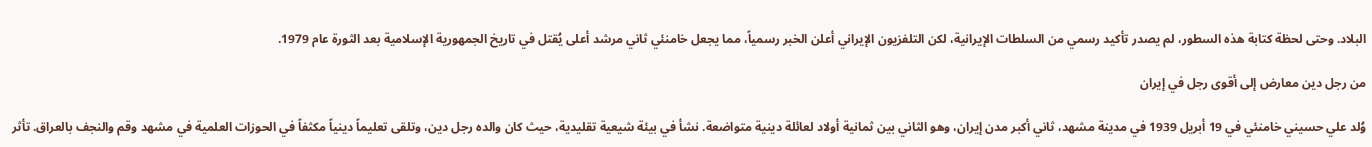البلاد. وحتى لحظة كتابة هذه السطور، لم يصدر تأكيد رسمي من السلطات الإيرانية، لكن التلفزيون الإيراني أعلن الخبر رسمياً، مما يجعل خامنئي ثاني مرشد أعلى يُقتل في تاريخ الجمهورية الإسلامية بعد الثورة عام 1979.

من رجل دين معارض إلى أقوى رجل في إيران

وُلد علي حسيني خامنئي في 19 أبريل 1939 في مدينة مشهد، ثاني أكبر مدن إيران، وهو الثاني بين ثمانية أولاد لعائلة دينية متواضعة. نشأ في بيئة شيعية تقليدية، حيث كان والده رجل دين، وتلقى تعليماً دينياً مكثفاً في الحوزات العلمية في مشهد وقم والنجف بالعراق. تأثر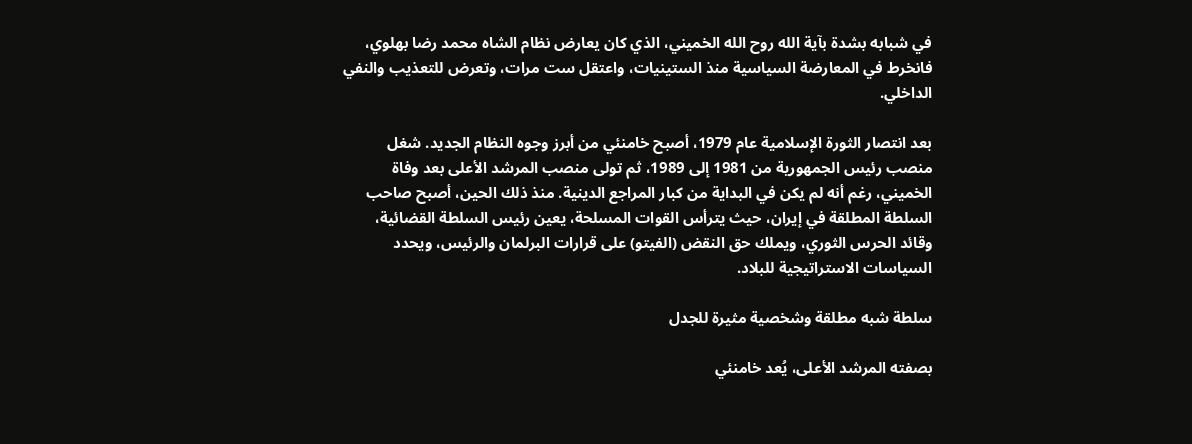في شبابه بشدة بآية الله روح الله الخميني، الذي كان يعارض نظام الشاه محمد رضا بهلوي، فانخرط في المعارضة السياسية منذ الستينيات، واعتقل ست مرات، وتعرض للتعذيب والنفي الداخلي.

بعد انتصار الثورة الإسلامية عام 1979، أصبح خامنئي من أبرز وجوه النظام الجديد. شغل منصب رئيس الجمهورية من 1981 إلى 1989، ثم تولى منصب المرشد الأعلى بعد وفاة الخميني، رغم أنه لم يكن في البداية من كبار المراجع الدينية. منذ ذلك الحين، أصبح صاحب السلطة المطلقة في إيران، حيث يترأس القوات المسلحة، يعين رئيس السلطة القضائية، وقائد الحرس الثوري، ويملك حق النقض (الفيتو) على قرارات البرلمان والرئيس، ويحدد السياسات الاستراتيجية للبلاد.

سلطة شبه مطلقة وشخصية مثيرة للجدل

بصفته المرشد الأعلى، يُعد خامنئي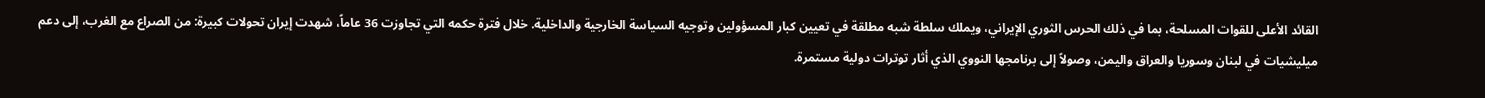القائد الأعلى للقوات المسلحة، بما في ذلك الحرس الثوري الإيراني، ويملك سلطة شبه مطلقة في تعيين كبار المسؤولين وتوجيه السياسة الخارجية والداخلية. خلال فترة حكمه التي تجاوزت 36 عاماً، شهدت إيران تحولات كبيرة: من الصراع مع الغرب، إلى دعم ميليشيات في لبنان وسوريا والعراق واليمن، وصولاً إلى برنامجها النووي الذي أثار توترات دولية مستمرة.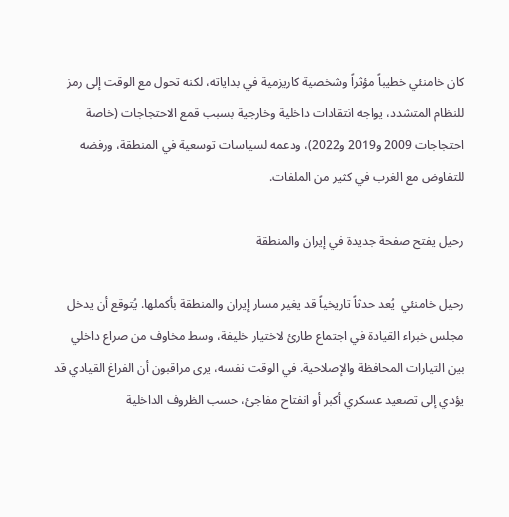كان خامنئي خطيباً مؤثراً وشخصية كاريزمية في بداياته، لكنه تحول مع الوقت إلى رمز للنظام المتشدد، يواجه انتقادات داخلية وخارجية بسبب قمع الاحتجاجات (خاصة احتجاجات 2009 و2019 و2022)، ودعمه لسياسات توسعية في المنطقة، ورفضه للتفاوض مع الغرب في كثير من الملفات.

رحيل يفتح صفحة جديدة في إيران والمنطقة

رحيل خامنئي  يُعد حدثاً تاريخياً قد يغير مسار إيران والمنطقة بأكملها. يُتوقع أن يدخل مجلس خبراء القيادة في اجتماع طارئ لاختيار خليفة، وسط مخاوف من صراع داخلي بين التيارات المحافظة والإصلاحية. في الوقت نفسه، يرى مراقبون أن الفراغ القيادي قد يؤدي إلى تصعيد عسكري أكبر أو انفتاح مفاجئ، حسب الظروف الداخلية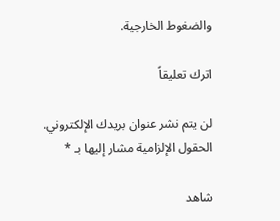والضغوط الخارجية.

اترك تعليقاً

لن يتم نشر عنوان بريدك الإلكتروني. الحقول الإلزامية مشار إليها بـ *

شاهد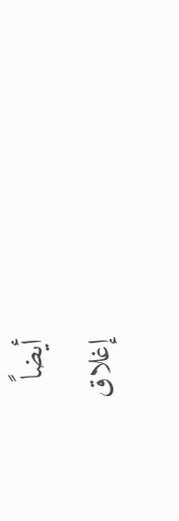أيضاً
إغلاق